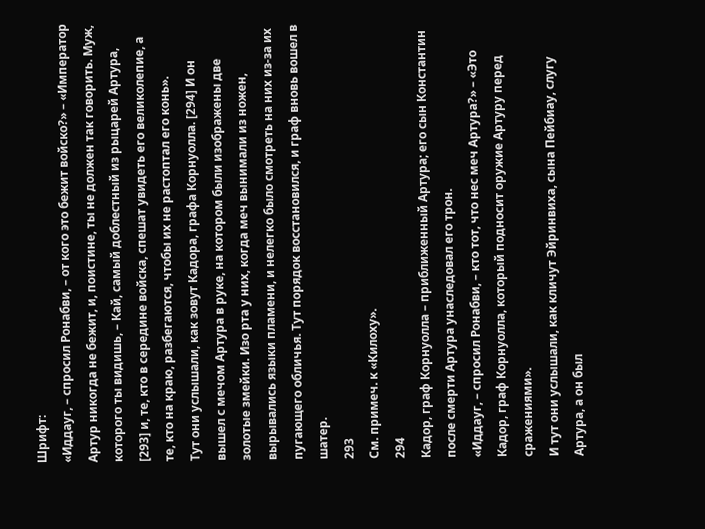Шрифт:
«Иддауг, – спросил Ронабви, – от кого это бежит войско?» – «Император Артур никогда не бежит, и, поистине, ты не должен так говорить. Муж, которого ты видишь, – Кай, самый доблестный из рыцарей Артура, [293] и, те, кто в середине войска, спешат увидеть его великолепие, а те, кто на краю, разбегаются, чтобы их не растоптал его конь».
Тут они услышали, как зовут Кадора, графа Корнуолла. [294] И он вышел с мечом Артура в руке, на котором были изображены две золотые змейки. Изо рта у них, когда меч вынимали из ножен, вырывались языки пламени, и нелегко было смотреть на них из-за их пугающего обличья. Тут порядок восстановился, и граф вновь вошел в шатер.
293
См. примеч. к «Килоху».
294
Кадор, граф Корнуолла – приближенный Артура; его сын Константин после смерти Артура унаследовал его трон.
«Иддауг, – спросил Ронабви, – кто тот, что нес меч Артура?» – «Это Кадор, граф Корнуолла, который подносит оружие Артуру перед сражениями».
И тут они услышали, как кличут Эйринвиха, сына Пейбиау, слугу Артура, а он был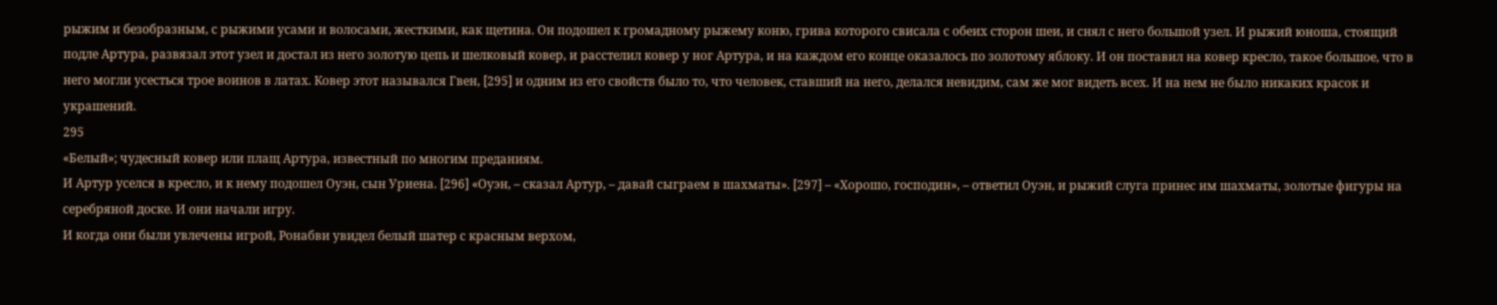рыжим и безобразным, с рыжими усами и волосами, жесткими, как щетина. Он подошел к громадному рыжему коню, грива которого свисала с обеих сторон шеи, и снял с него большой узел. И рыжий юноша, стоящий подле Артура, развязал этот узел и достал из него золотую цепь и шелковый ковер, и расстелил ковер у ног Артура, и на каждом его конце оказалось по золотому яблоку. И он поставил на ковер кресло, такое большое, что в него могли усесться трое воинов в латах. Ковер этот назывался Гвен, [295] и одним из его свойств было то, что человек, ставший на него, делался невидим, сам же мог видеть всех. И на нем не было никаких красок и украшений.
295
«Белый»; чудесный ковер или плащ Артура, известный по многим преданиям.
И Артур уселся в кресло, и к нему подошел Оуэн, сын Уриена. [296] «Оуэн, – сказал Артур, – давай сыграем в шахматы». [297] – «Хорошо, господин», – ответил Оуэн, и рыжий слуга принес им шахматы, золотые фигуры на серебряной доске. И они начали игру.
И когда они были увлечены игрой, Ронабви увидел белый шатер с красным верхом,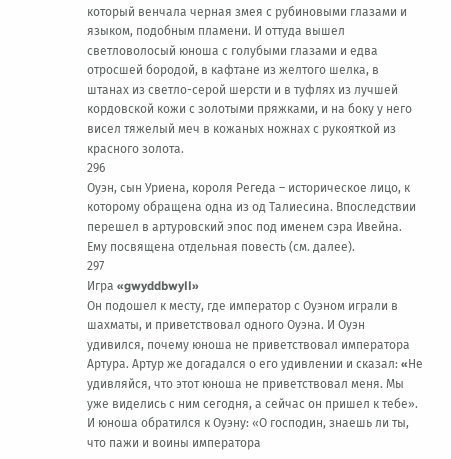который венчала черная змея с рубиновыми глазами и языком, подобным пламени. И оттуда вышел светловолосый юноша с голубыми глазами и едва отросшей бородой, в кафтане из желтого шелка, в штанах из светло-серой шерсти и в туфлях из лучшей кордовской кожи с золотыми пряжками, и на боку у него висел тяжелый меч в кожаных ножнах с рукояткой из красного золота.
296
Оуэн, сын Уриена, короля Регеда – историческое лицо, к которому обращена одна из од Талиесина. Впоследствии перешел в артуровский эпос под именем сэра Ивейна. Ему посвящена отдельная повесть (см. далее).
297
Игра «gwyddbwyll»
Он подошел к месту, где император с Оуэном играли в шахматы, и приветствовал одного Оуэна. И Оуэн удивился, почему юноша не приветствовал императора Артура. Артур же догадался о его удивлении и сказал: «Hе удивляйся, что этот юноша не приветствовал меня. Мы уже виделись с ним сегодня, а сейчас он пришел к тебе».
И юноша обратился к Оуэну: «О господин, знаешь ли ты, что пажи и воины императора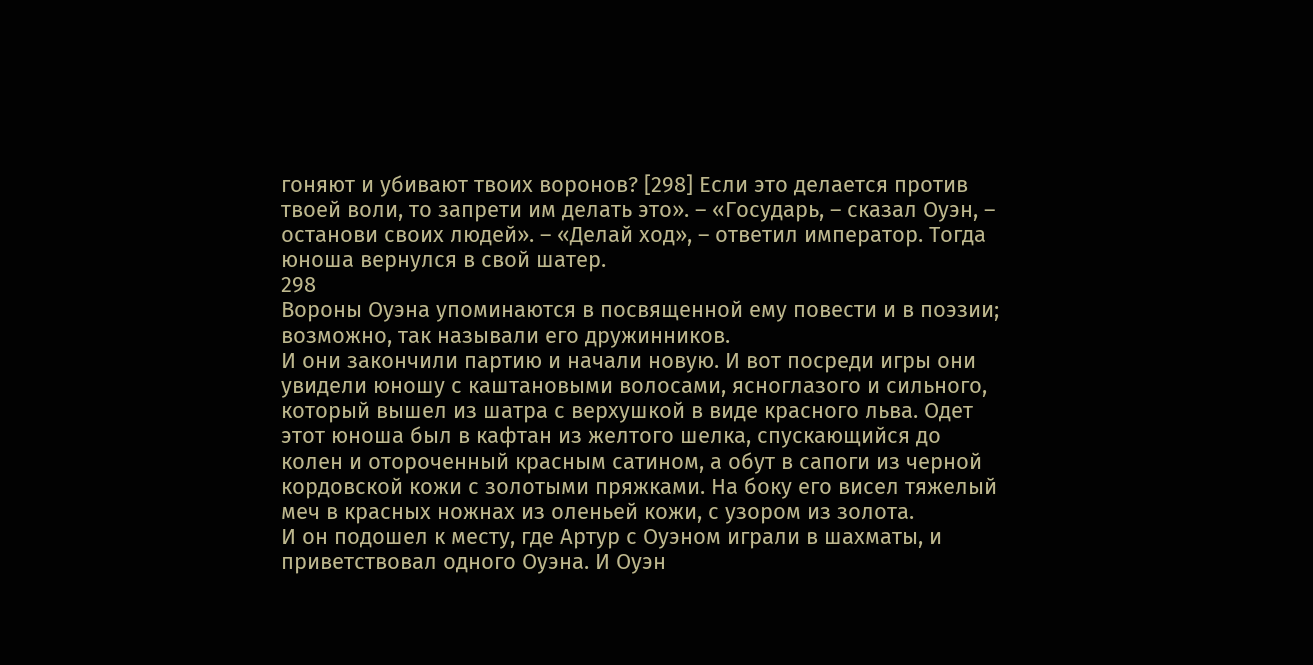гоняют и убивают твоих воронов? [298] Если это делается против твоей воли, то запрети им делать это». – «Государь, – сказал Оуэн, – останови своих людей». – «Делай ход», – ответил император. Тогда юноша вернулся в свой шатер.
298
Вороны Оуэна упоминаются в посвященной ему повести и в поэзии; возможно, так называли его дружинников.
И они закончили партию и начали новую. И вот посреди игры они увидели юношу с каштановыми волосами, ясноглазого и сильного, который вышел из шатра с верхушкой в виде красного льва. Одет этот юноша был в кафтан из желтого шелка, спускающийся до колен и отороченный красным сатином, а обут в сапоги из черной кордовской кожи с золотыми пряжками. Hа боку его висел тяжелый меч в красных ножнах из оленьей кожи, с узором из золота.
И он подошел к месту, где Артур с Оуэном играли в шахматы, и приветствовал одного Оуэна. И Оуэн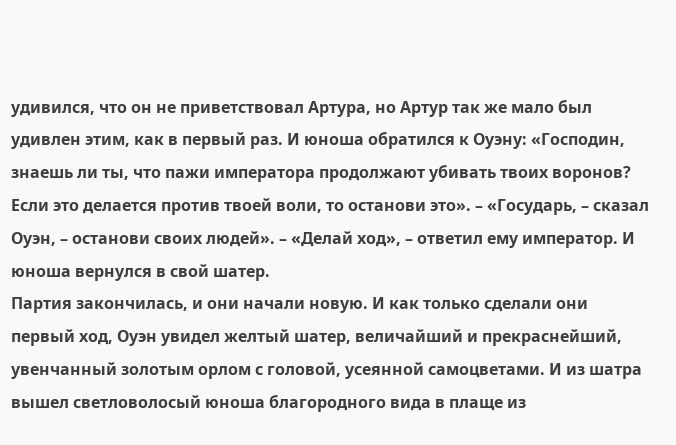удивился, что он не приветствовал Артура, но Артур так же мало был удивлен этим, как в первый раз. И юноша обратился к Оуэну: «Господин, знаешь ли ты, что пажи императора продолжают убивать твоих воронов? Если это делается против твоей воли, то останови это». – «Государь, – сказал Оуэн, – останови своих людей». – «Делай ход», – ответил ему император. И юноша вернулся в свой шатер.
Партия закончилась, и они начали новую. И как только сделали они первый ход, Оуэн увидел желтый шатер, величайший и прекраснейший, увенчанный золотым орлом с головой, усеянной самоцветами. И из шатра вышел светловолосый юноша благородного вида в плаще из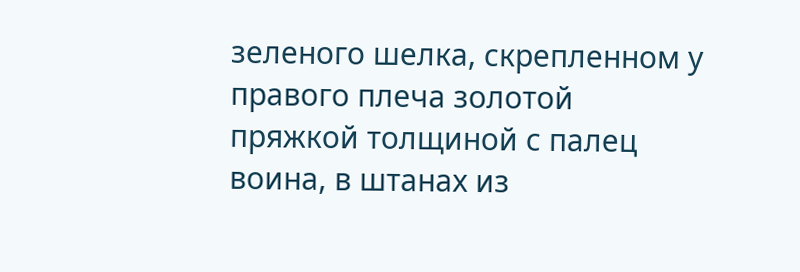зеленого шелка, скрепленном у правого плеча золотой пряжкой толщиной с палец воина, в штанах из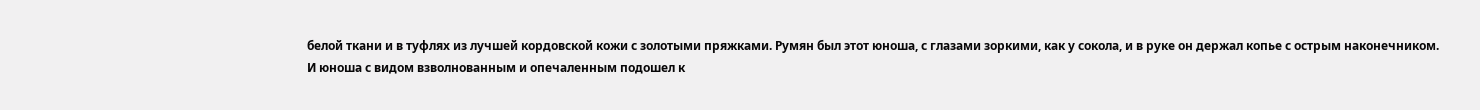белой ткани и в туфлях из лучшей кордовской кожи с золотыми пряжками. Румян был этот юноша, с глазами зоркими, как у сокола, и в руке он держал копье с острым наконечником.
И юноша с видом взволнованным и опечаленным подошел к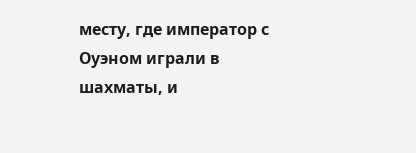месту, где император с Оуэном играли в шахматы, и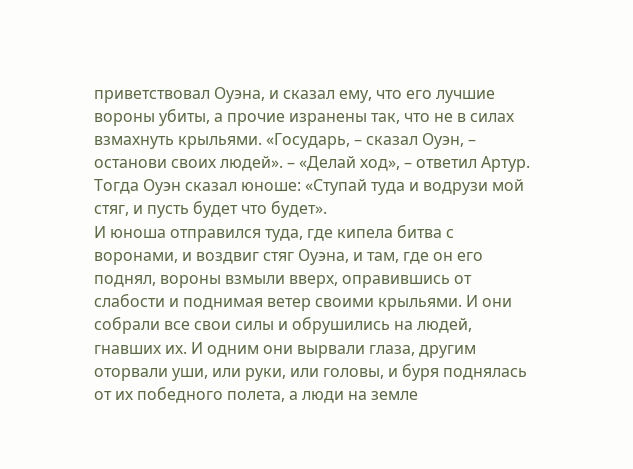приветствовал Оуэна, и сказал ему, что его лучшие вороны убиты, а прочие изранены так, что не в силах взмахнуть крыльями. «Государь, – сказал Оуэн, – останови своих людей». – «Делай ход», – ответил Артур. Тогда Оуэн сказал юноше: «Ступай туда и водрузи мой стяг, и пусть будет что будет».
И юноша отправился туда, где кипела битва с воронами, и воздвиг стяг Оуэна, и там, где он его поднял, вороны взмыли вверх, оправившись от слабости и поднимая ветер своими крыльями. И они собрали все свои силы и обрушились на людей, гнавших их. И одним они вырвали глаза, другим оторвали уши, или руки, или головы, и буря поднялась от их победного полета, а люди на земле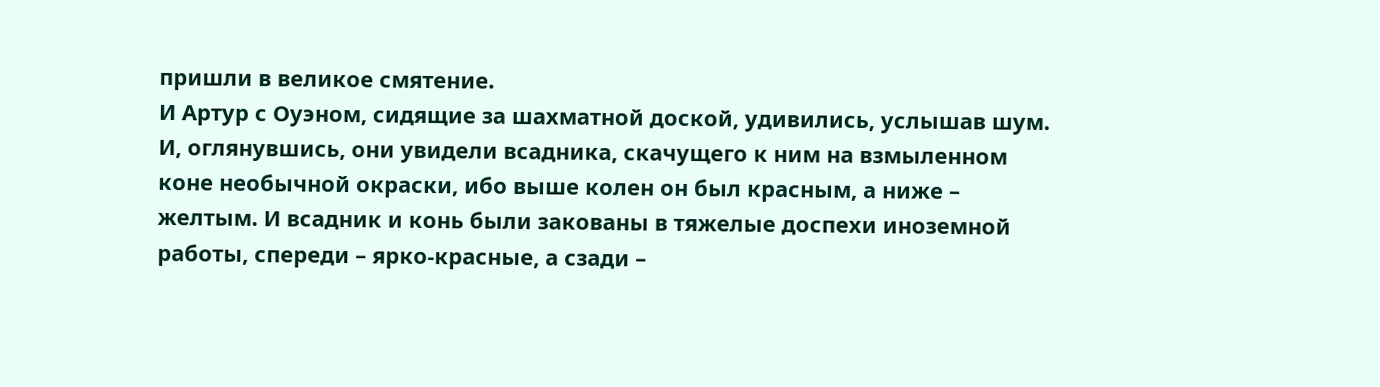пришли в великое смятение.
И Артур с Оуэном, сидящие за шахматной доской, удивились, услышав шум. И, оглянувшись, они увидели всадника, скачущего к ним на взмыленном коне необычной окраски, ибо выше колен он был красным, а ниже – желтым. И всадник и конь были закованы в тяжелые доспехи иноземной работы, спереди – ярко-красные, а сзади –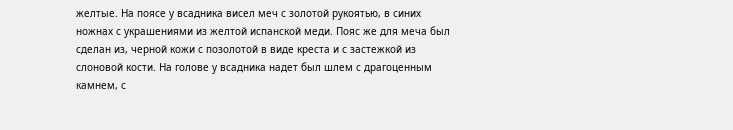желтые. Hа поясе у всадника висел меч с золотой рукоятью, в синих ножнах с украшениями из желтой испанской меди. Пояс же для меча был сделан из, черной кожи с позолотой в виде креста и с застежкой из слоновой кости. Hа голове у всадника надет был шлем с драгоценным камнем, с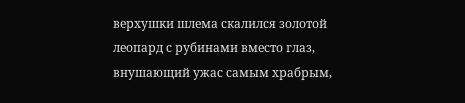верхушки шлема скалился золотой леопард с рубинами вместо глаз, внушающий ужас самым храбрым,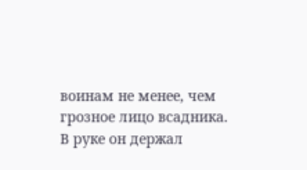воинам не менее, чем грозное лицо всадника. В руке он держал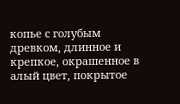копье с голубым древком, длинное и крепкое, окрашенное в алый цвет, покрытое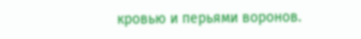кровью и перьями воронов.